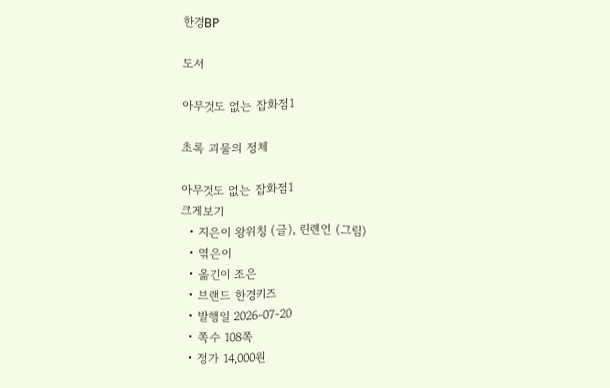한경BP

도서

아무것도 없는 잡화점1

초록 괴물의 정체

아무것도 없는 잡화점1
크게보기
  • 지은이 왕위칭 (글), 린롄언 (그림)
  • 엮은이
  • 옮긴이 조은
  • 브랜드 한경키즈
  • 발행일 2026-07-20
  • 쪽수 108쪽
  • 정가 14,000원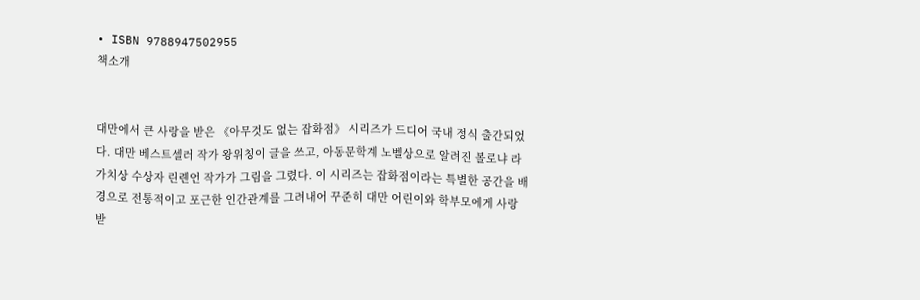• ISBN 9788947502955
책소개


대만에서 큰 사랑을 받은 《아무것도 없는 잡화점》 시리즈가 드디어 국내 정식 출간되었다. 대만 베스트셀러 작가 왕위칭이 글을 쓰고, 아동문학계 노벨상으로 알려진 볼로냐 라가치상 수상자 린롄언 작가가 그림을 그렸다. 이 시리즈는 잡화점이라는 특별한 공간을 배경으로 전통적이고 포근한 인간관계를 그려내어 꾸준히 대만 어린이와 학부모에게 사랑받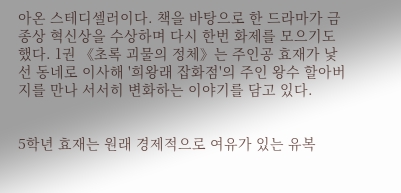아온 스테디셀러이다. 책을 바탕으로 한 드라마가 금종상 혁신상을 수상하며 다시 한번 화제를 모으기도 했다. 1권 《초록 괴물의 정체》는 주인공 효재가 낯선 동네로 이사해 '희왕래 잡화점'의 주인 왕수 할아버지를 만나 서서히 변화하는 이야기를 담고 있다.


5학년 효재는 원래 경제적으로 여유가 있는 유복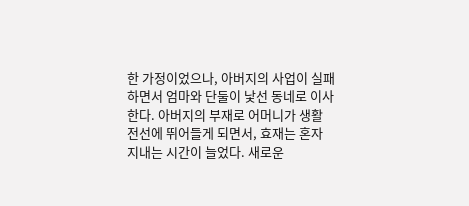한 가정이었으나, 아버지의 사업이 실패하면서 엄마와 단둘이 낯선 동네로 이사한다. 아버지의 부재로 어머니가 생활 전선에 뛰어들게 되면서, 효재는 혼자 지내는 시간이 늘었다. 새로운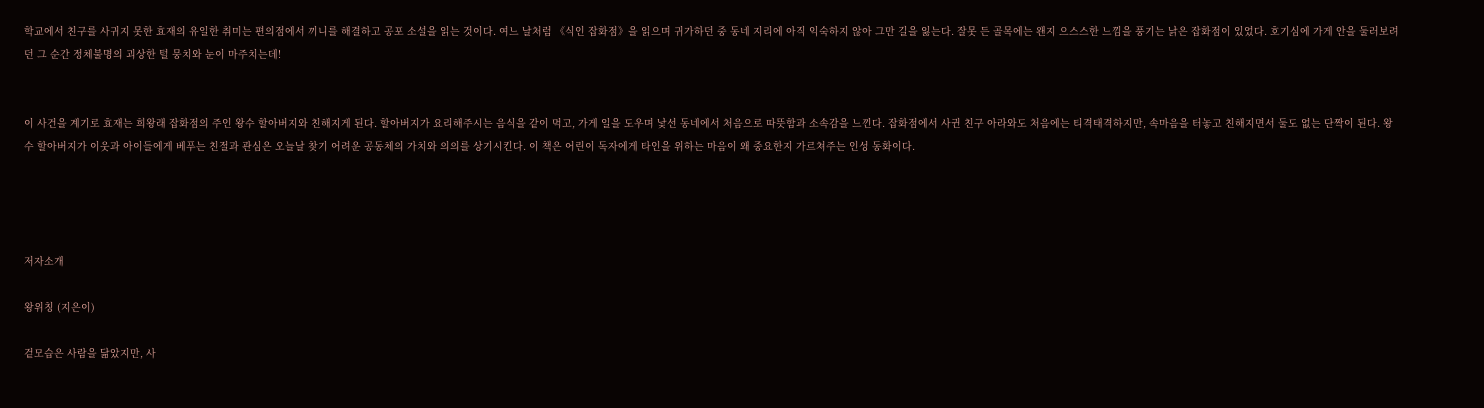학교에서 친구를 사귀지 못한 효재의 유일한 취미는 편의점에서 끼니를 해결하고 공포 소설을 읽는 것이다. 여느 날처럼 《식인 잡화점》을 읽으며 귀가하던 중 동네 지리에 아직 익숙하지 않아 그만 길을 잃는다. 잘못 든 골목에는 왠지 으스스한 느낌을 풍기는 낡은 잡화점이 있었다. 호기심에 가게 안을 둘러보려던 그 순간 정체불명의 괴상한 털 뭉치와 눈이 마주치는데!


이 사건을 계기로 효재는 희왕래 잡화점의 주인 왕수 할아버지와 친해지게 된다. 할아버지가 요리해주시는 음식을 같이 먹고, 가게 일을 도우며 낯선 동네에서 처음으로 따뜻함과 소속감을 느낀다. 잡화점에서 사귄 친구 아라와도 처음에는 티격태격하지만, 속마음을 터놓고 친해지면서 둘도 없는 단짝이 된다. 왕수 할아버지가 이웃과 아이들에게 베푸는 친절과 관심은 오늘날 찾기 어려운 공동체의 가치와 의의를 상기시킨다. 이 책은 어린이 독자에게 타인을 위하는 마음이 왜 중요한지 가르쳐주는 인성 동화이다.




저자소개

왕위칭 (지은이)

겉모습은 사람을 닮았지만, 사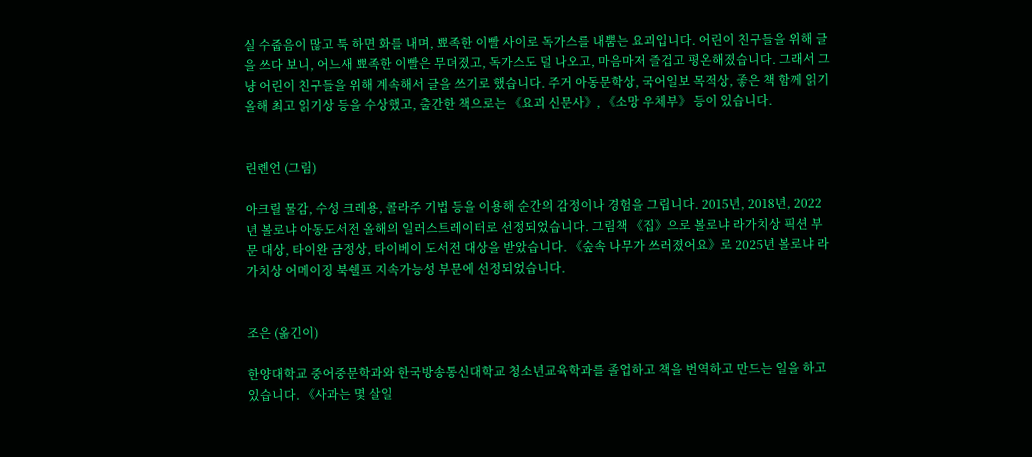실 수줍음이 많고 툭 하면 화를 내며, 뾰족한 이빨 사이로 독가스를 내뿜는 요괴입니다. 어린이 친구들을 위해 글을 쓰다 보니, 어느새 뾰족한 이빨은 무뎌졌고, 독가스도 덜 나오고, 마음마저 즐겁고 평온해졌습니다. 그래서 그냥 어린이 친구들을 위해 계속해서 글을 쓰기로 했습니다. 주거 아동문학상, 국어일보 목적상, 좋은 책 함께 읽기 올해 최고 읽기상 등을 수상했고, 출간한 책으로는 《요괴 신문사》, 《소망 우체부》 등이 있습니다.


린롄언 (그림)

아크릴 물감, 수성 크레용, 콜라주 기법 등을 이용해 순간의 감정이나 경험을 그립니다. 2015년, 2018년, 2022년 볼로냐 아동도서전 올해의 일러스트레이터로 선정되었습니다. 그림책 《집》으로 볼로냐 라가치상 픽션 부문 대상, 타이완 금정상, 타이베이 도서전 대상을 받았습니다. 《숲속 나무가 쓰러졌어요》로 2025년 볼로냐 라가치상 어메이징 북쉘프 지속가능성 부문에 선정되었습니다.


조은 (옮긴이)

한양대학교 중어중문학과와 한국방송통신대학교 청소년교육학과를 졸업하고 책을 번역하고 만드는 일을 하고 있습니다. 《사과는 몇 살일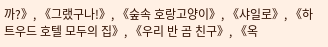까?》, 《그랬구나!》, 《숲속 호랑고양이》, 《샤일로》, 《하트우드 호텔 모두의 집》, 《우리 반 곰 친구》, 《옥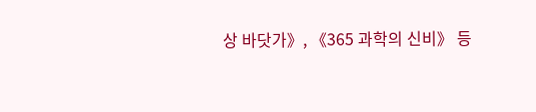상 바닷가》, 《365 과학의 신비》 등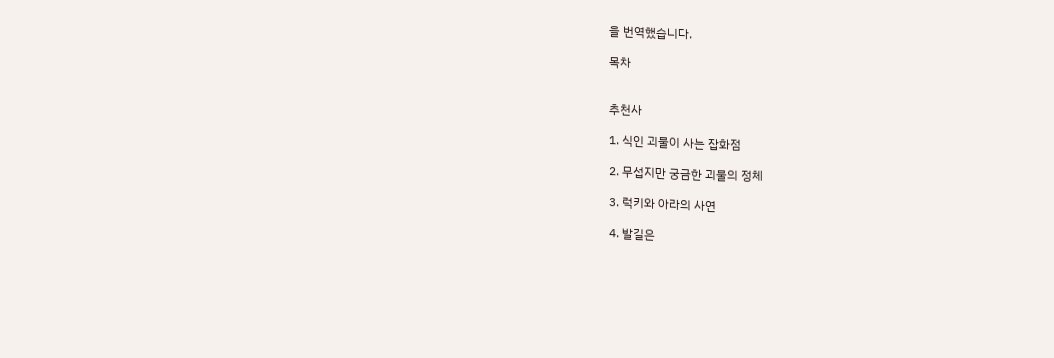을 번역했습니다.

목차


추천사

1. 식인 괴물이 사는 잡화점

2. 무섭지만 궁금한 괴물의 정체

3. 럭키와 아라의 사연

4. 발길은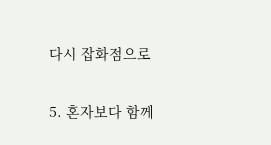다시 잡화점으로

5. 혼자보다 함께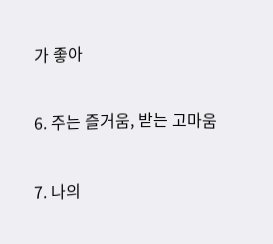가 좋아

6. 주는 즐거움, 받는 고마움

7. 나의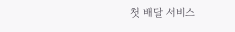첫 배달 서비스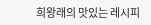희왕래의 맛있는 레시피